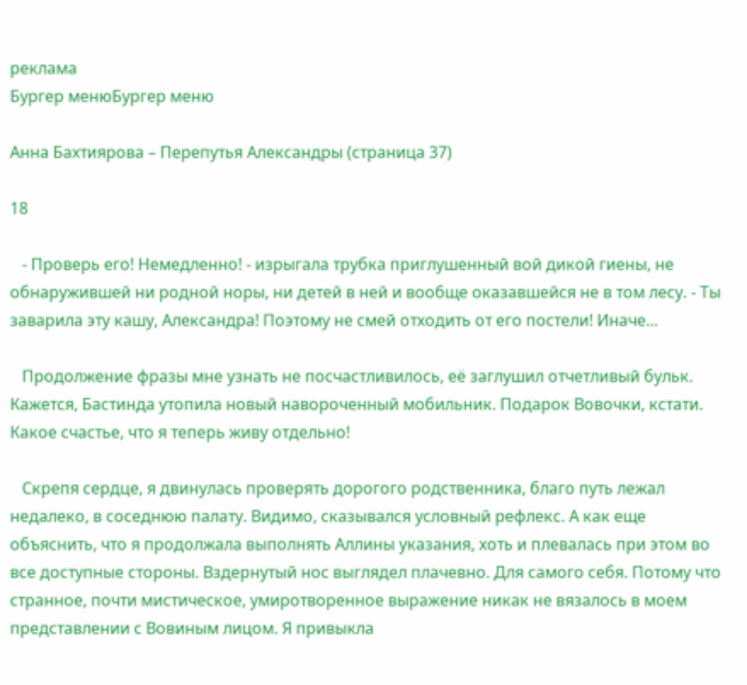реклама
Бургер менюБургер меню

Анна Бахтиярова – Перепутья Александры (страница 37)

18

   - Проверь его! Немедленно! - изрыгала трубка приглушенный вой дикой гиены, не обнаружившей ни родной норы, ни детей в ней и вообще оказавшейся не в том лесу. - Ты заварила эту кашу, Александра! Поэтому не смей отходить от его постели! Иначе...

   Продолжение фразы мне узнать не посчастливилось, её заглушил отчетливый бульк. Кажется, Бастинда утопила новый навороченный мобильник. Подарок Вовочки, кстати. Какое счастье, что я теперь живу отдельно!

   Скрепя сердце, я двинулась проверять дорогого родственника, благо путь лежал недалеко, в соседнюю палату. Видимо, сказывался условный рефлекс. А как еще объяснить, что я продолжала выполнять Аллины указания, хоть и плевалась при этом во все доступные стороны. Вздернутый нос выглядел плачевно. Для самого себя. Потому что странное, почти мистическое, умиротворенное выражение никак не вязалось в моем представлении с Вовиным лицом. Я привыкла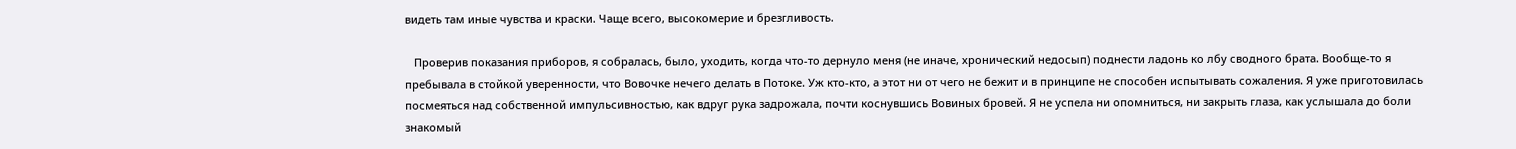видеть там иные чувства и краски. Чаще всего, высокомерие и брезгливость.

   Проверив показания приборов, я собралась, было, уходить, когда что-то дернуло меня (не иначе, хронический недосып) поднести ладонь ко лбу сводного брата. Вообще-то я пребывала в стойкой уверенности, что Вовочке нечего делать в Потоке. Уж кто-кто, а этот ни от чего не бежит и в принципе не способен испытывать сожаления. Я уже приготовилась посмеяться над собственной импульсивностью, как вдруг рука задрожала, почти коснувшись Вовиных бровей. Я не успела ни опомниться, ни закрыть глаза, как услышала до боли знакомый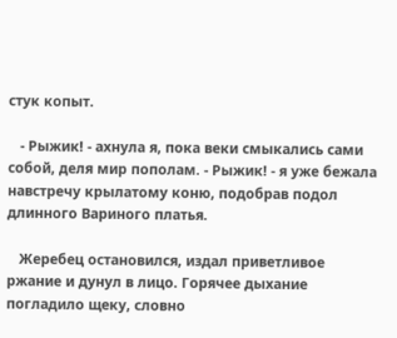стук копыт.

   - Рыжик! - ахнула я, пока веки смыкались сами собой, деля мир пополам. - Рыжик! - я уже бежала навстречу крылатому коню, подобрав подол длинного Вариного платья.

   Жеребец остановился, издал приветливое ржание и дунул в лицо. Горячее дыхание погладило щеку, словно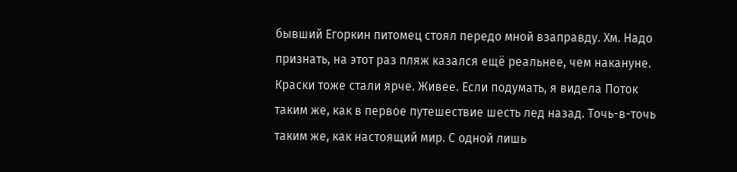бывший Егоркин питомец стоял передо мной взаправду. Хм. Надо признать, на этот раз пляж казался ещё реальнее, чем накануне. Краски тоже стали ярче. Живее. Если подумать, я видела Поток таким же, как в первое путешествие шесть лед назад. Точь-в-точь таким же, как настоящий мир. С одной лишь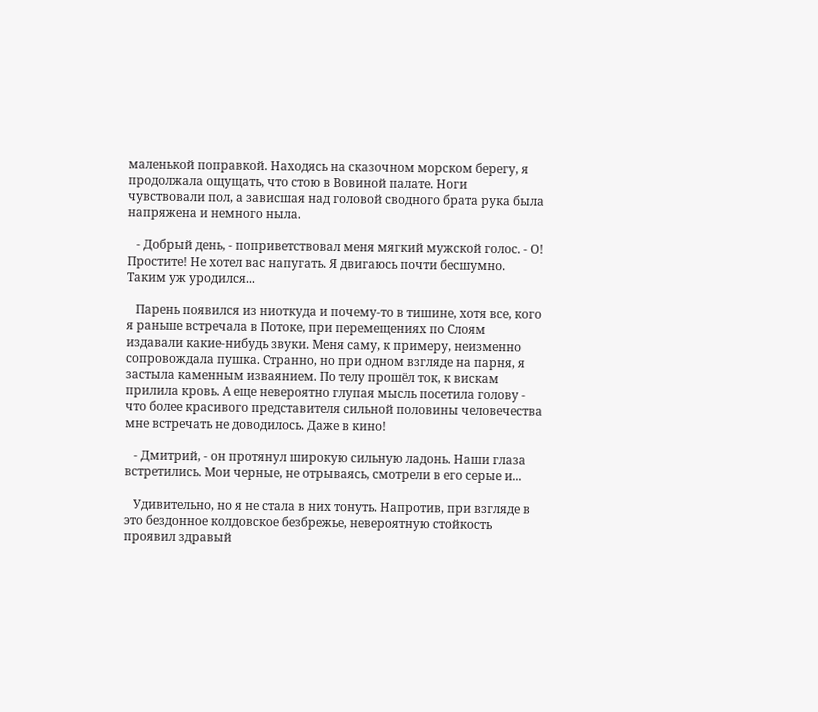маленькой поправкой. Находясь на сказочном морском берегу, я продолжала ощущать, что стою в Вовиной палате. Ноги чувствовали пол, а зависшая над головой сводного брата рука была напряжена и немного ныла.

   - Добрый день, - поприветствовал меня мягкий мужской голос. - О! Простите! Не хотел вас напугать. Я двигаюсь почти бесшумно. Таким уж уродился...

   Парень появился из ниоткуда и почему-то в тишине, хотя все, кого я раньше встречала в Потоке, при перемещениях по Слоям издавали какие-нибудь звуки. Меня саму, к примеру, неизменно сопровождала пушка. Странно, но при одном взгляде на парня, я застыла каменным изваянием. По телу прошёл ток, к вискам прилила кровь. А еще невероятно глупая мысль посетила голову - что более красивого представителя сильной половины человечества мне встречать не доводилось. Даже в кино!

   - Дмитрий, - он протянул широкую сильную ладонь. Наши глаза встретились. Мои черные, не отрываясь, смотрели в его серые и...

   Удивительно, но я не стала в них тонуть. Напротив, при взгляде в это бездонное колдовское безбрежье, невероятную стойкость проявил здравый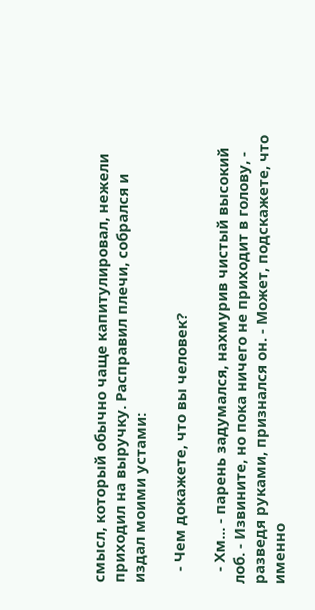смысл, который обычно чаще капитулировал, нежели приходил на выручку. Расправил плечи, собрался и издал моими устами:

   - Чем докажете, что вы человек?

   - Хм... - парень задумался, нахмурив чистый высокий лоб. - Извините, но пока ничего не приходит в голову, - разведя руками, признался он. - Может, подскажете, что именно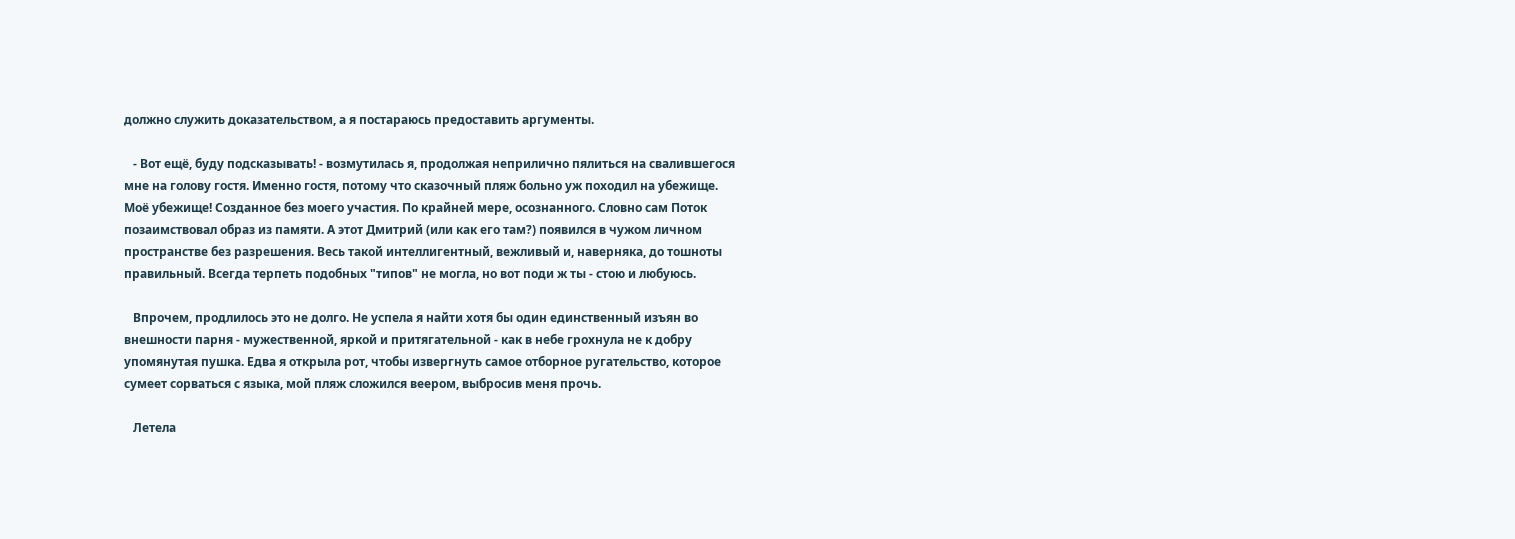должно служить доказательством, а я постараюсь предоставить аргументы.

   - Вот ещё, буду подсказывать! - возмутилась я, продолжая неприлично пялиться на свалившегося мне на голову гостя. Именно гостя, потому что сказочный пляж больно уж походил на убежище. Моё убежище! Созданное без моего участия. По крайней мере, осознанного. Словно сам Поток позаимствовал образ из памяти. А этот Дмитрий (или как его там?) появился в чужом личном пространстве без разрешения. Весь такой интеллигентный, вежливый и, наверняка, до тошноты правильный. Всегда терпеть подобных "типов" не могла, но вот поди ж ты - стою и любуюсь.

   Впрочем, продлилось это не долго. Не успела я найти хотя бы один единственный изъян во внешности парня - мужественной, яркой и притягательной - как в небе грохнула не к добру упомянутая пушка. Едва я открыла рот, чтобы извергнуть самое отборное ругательство, которое сумеет сорваться с языка, мой пляж сложился веером, выбросив меня прочь.

   Летела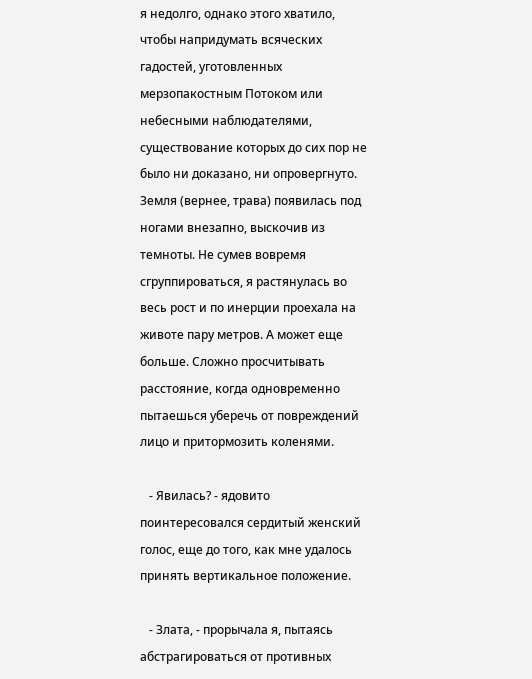я недолго, однако этого хватило, чтобы напридумать всяческих гадостей, уготовленных мерзопакостным Потоком или небесными наблюдателями, существование которых до сих пор не было ни доказано, ни опровергнуто. Земля (вернее, трава) появилась под ногами внезапно, выскочив из темноты. Не сумев вовремя сгруппироваться, я растянулась во весь рост и по инерции проехала на животе пару метров. А может еще больше. Сложно просчитывать расстояние, когда одновременно пытаешься уберечь от повреждений лицо и притормозить коленями.

   - Явилась? - ядовито поинтересовался сердитый женский голос, еще до того, как мне удалось принять вертикальное положение.

   - Злата, - прорычала я, пытаясь абстрагироваться от противных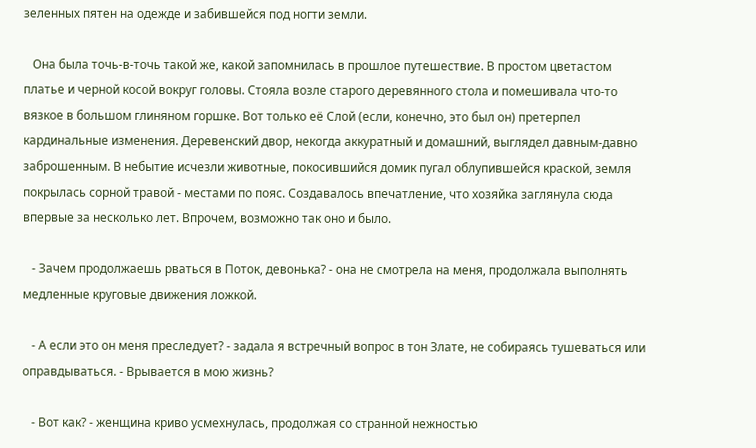зеленных пятен на одежде и забившейся под ногти земли.

   Она была точь-в-точь такой же, какой запомнилась в прошлое путешествие. В простом цветастом платье и черной косой вокруг головы. Стояла возле старого деревянного стола и помешивала что-то вязкое в большом глиняном горшке. Вот только её Слой (если, конечно, это был он) претерпел кардинальные изменения. Деревенский двор, некогда аккуратный и домашний, выглядел давным-давно заброшенным. В небытие исчезли животные, покосившийся домик пугал облупившейся краской, земля покрылась сорной травой - местами по пояс. Создавалось впечатление, что хозяйка заглянула сюда впервые за несколько лет. Впрочем, возможно так оно и было.

   - Зачем продолжаешь рваться в Поток, девонька? - она не смотрела на меня, продолжала выполнять медленные круговые движения ложкой.

   - А если это он меня преследует? - задала я встречный вопрос в тон Злате, не собираясь тушеваться или оправдываться. - Врывается в мою жизнь?

   - Вот как? - женщина криво усмехнулась, продолжая со странной нежностью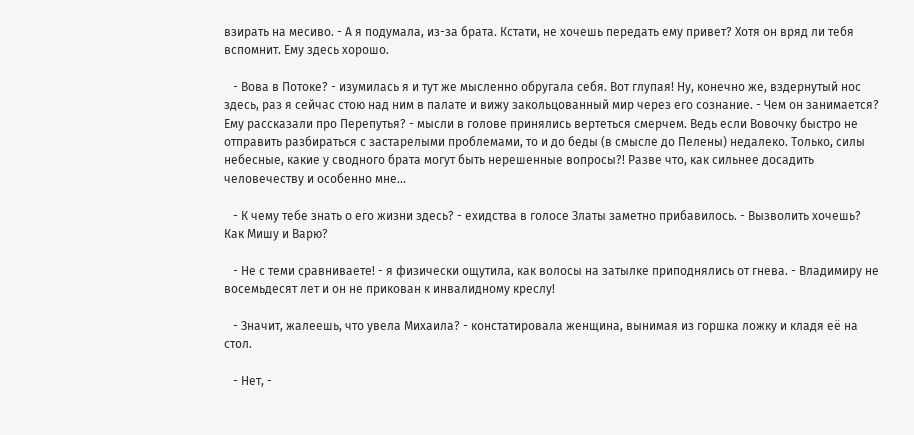взирать на месиво. - А я подумала, из-за брата. Кстати, не хочешь передать ему привет? Хотя он вряд ли тебя вспомнит. Ему здесь хорошо.

   - Вова в Потоке? - изумилась я и тут же мысленно обругала себя. Вот глупая! Ну, конечно же, вздернутый нос здесь, раз я сейчас стою над ним в палате и вижу закольцованный мир через его сознание. - Чем он занимается? Ему рассказали про Перепутья? - мысли в голове принялись вертеться смерчем. Ведь если Вовочку быстро не отправить разбираться с застарелыми проблемами, то и до беды (в смысле до Пелены) недалеко. Только, силы небесные, какие у сводного брата могут быть нерешенные вопросы?! Разве что, как сильнее досадить человечеству и особенно мне...

   - К чему тебе знать о его жизни здесь? - ехидства в голосе Златы заметно прибавилось. - Вызволить хочешь? Как Мишу и Варю?

   - Не с теми сравниваете! - я физически ощутила, как волосы на затылке приподнялись от гнева. - Владимиру не восемьдесят лет и он не прикован к инвалидному креслу!

   - Значит, жалеешь, что увела Михаила? - констатировала женщина, вынимая из горшка ложку и кладя её на стол.

   - Нет, -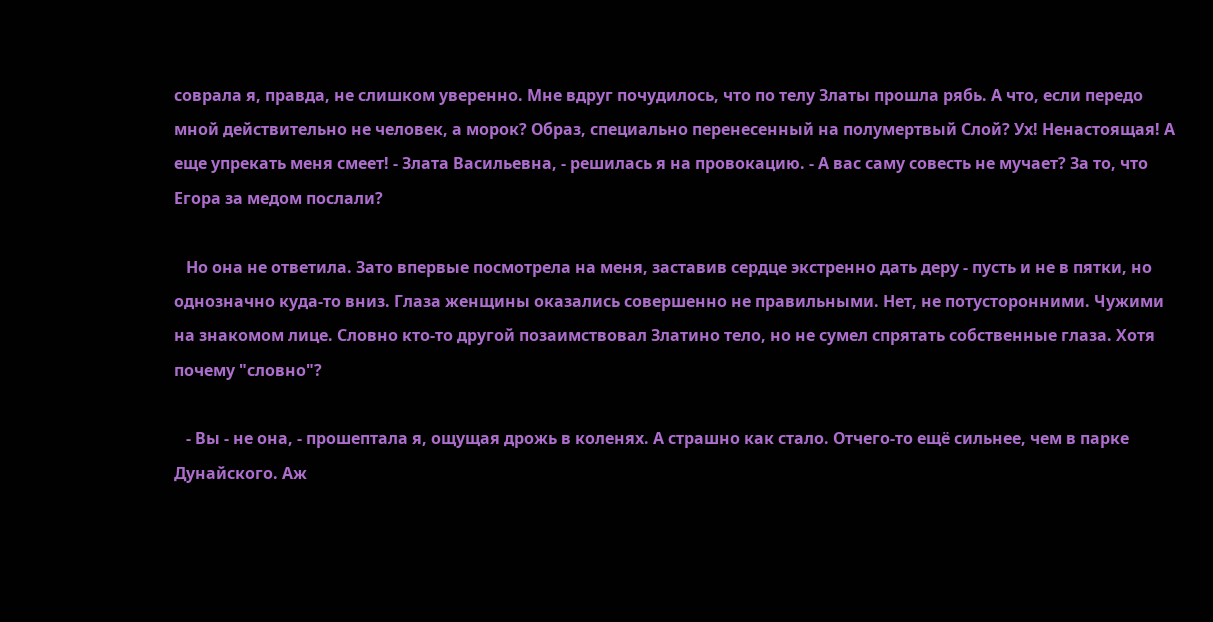соврала я, правда, не слишком уверенно. Мне вдруг почудилось, что по телу Златы прошла рябь. А что, если передо мной действительно не человек, а морок? Образ, специально перенесенный на полумертвый Слой? Ух! Ненастоящая! А еще упрекать меня смеет! - Злата Васильевна, - решилась я на провокацию. - А вас саму совесть не мучает? За то, что Егора за медом послали?

   Но она не ответила. Зато впервые посмотрела на меня, заставив сердце экстренно дать деру - пусть и не в пятки, но однозначно куда-то вниз. Глаза женщины оказались совершенно не правильными. Нет, не потусторонними. Чужими на знакомом лице. Словно кто-то другой позаимствовал Златино тело, но не сумел спрятать собственные глаза. Хотя почему "словно"?

   - Вы - не она, - прошептала я, ощущая дрожь в коленях. А страшно как стало. Отчего-то ещё сильнее, чем в парке Дунайского. Аж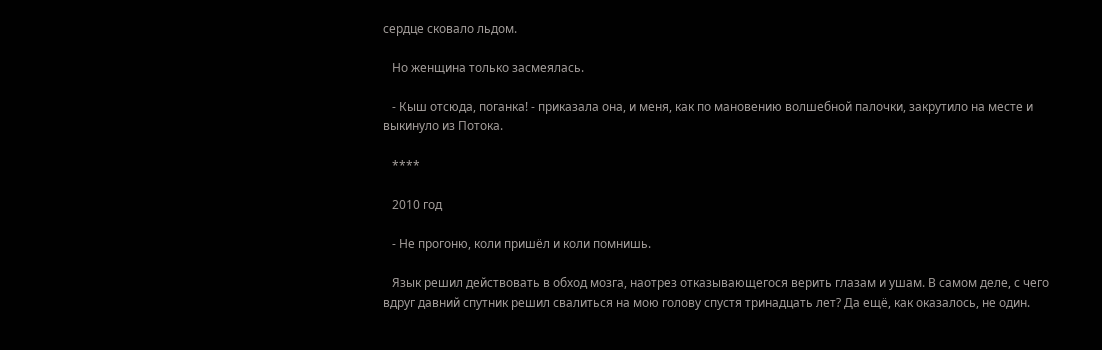сердце сковало льдом.

   Но женщина только засмеялась.

   - Кыш отсюда, поганка! - приказала она, и меня, как по мановению волшебной палочки, закрутило на месте и выкинуло из Потока.

   ****

   2010 год

   - Не прогоню, коли пришёл и коли помнишь.

   Язык решил действовать в обход мозга, наотрез отказывающегося верить глазам и ушам. В самом деле, с чего вдруг давний спутник решил свалиться на мою голову спустя тринадцать лет? Да ещё, как оказалось, не один.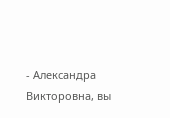- Александра Викторовна, вы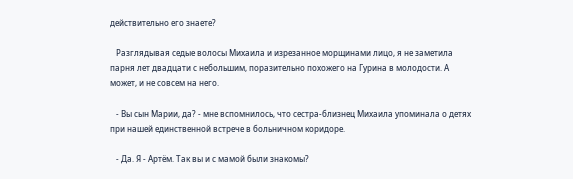действительно его знаете?

   Разглядывая седые волосы Михаила и изрезанное морщинами лицо, я не заметила парня лет двадцати с небольшим, поразительно похожего на Гурина в молодости. А может, и не совсем на него.

   - Вы сын Марии, да? - мне вспомнилось, что сестра-близнец Михаила упоминала о детях при нашей единственной встрече в больничном коридоре.

   - Да. Я - Артём. Так вы и с мамой были знакомы?